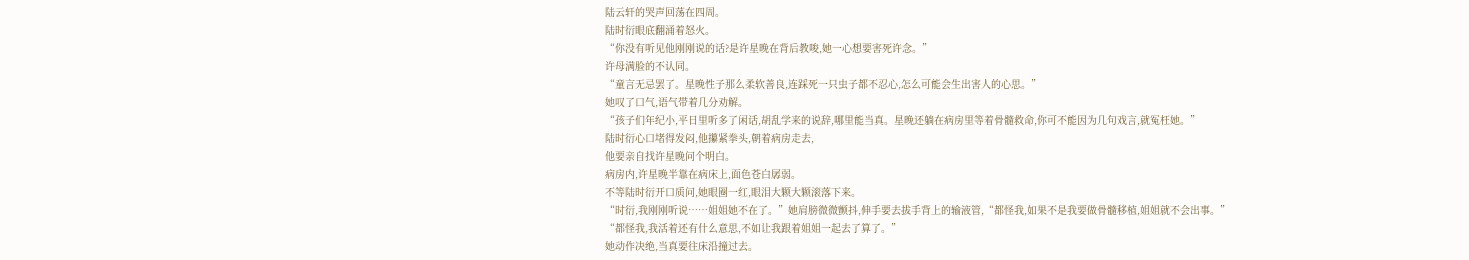陆云轩的哭声回荡在四周。
陆时衍眼底翻涌着怒火。
“你没有听见他刚刚说的话?是许星晚在背后教唆,她一心想要害死许念。”
许母满脸的不认同。
“童言无忌罢了。星晚性子那么柔软善良,连踩死一只虫子都不忍心,怎么可能会生出害人的心思。”
她叹了口气,语气带着几分劝解。
“孩子们年纪小,平日里听多了闲话,胡乱学来的说辞,哪里能当真。星晚还躺在病房里等着骨髓救命,你可不能因为几句戏言,就冤枉她。”
陆时衍心口堵得发闷,他攥紧拳头,朝着病房走去,
他要亲自找许星晚问个明白。
病房内,许星晚半靠在病床上,面色苍白孱弱。
不等陆时衍开口质问,她眼圈一红,眼泪大颗大颗滚落下来。
“时衍,我刚刚听说……姐姐她不在了。”她肩膀微微颤抖,伸手要去拔手背上的输液管,“都怪我,如果不是我要做骨髓移植,姐姐就不会出事。”
“都怪我,我活着还有什么意思,不如让我跟着姐姐一起去了算了。”
她动作决绝,当真要往床沿撞过去。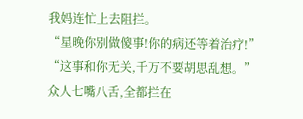我妈连忙上去阻拦。
“星晚你别做傻事!你的病还等着治疗!”
“这事和你无关,千万不要胡思乱想。”
众人七嘴八舌,全都拦在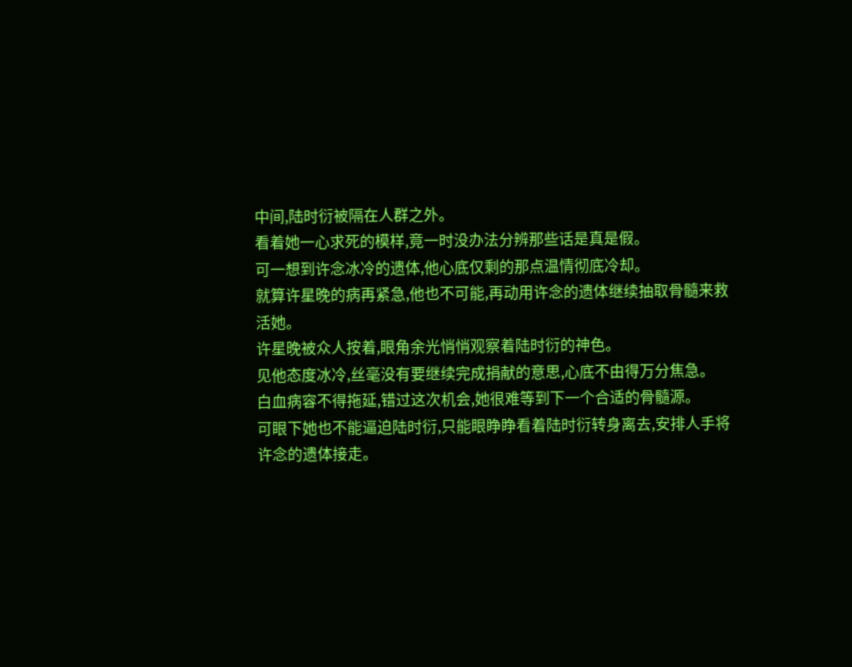中间,陆时衍被隔在人群之外。
看着她一心求死的模样,竟一时没办法分辨那些话是真是假。
可一想到许念冰冷的遗体,他心底仅剩的那点温情彻底冷却。
就算许星晚的病再紧急,他也不可能,再动用许念的遗体继续抽取骨髓来救活她。
许星晚被众人按着,眼角余光悄悄观察着陆时衍的神色。
见他态度冰冷,丝毫没有要继续完成捐献的意思,心底不由得万分焦急。
白血病容不得拖延,错过这次机会,她很难等到下一个合适的骨髓源。
可眼下她也不能逼迫陆时衍,只能眼睁睁看着陆时衍转身离去,安排人手将许念的遗体接走。